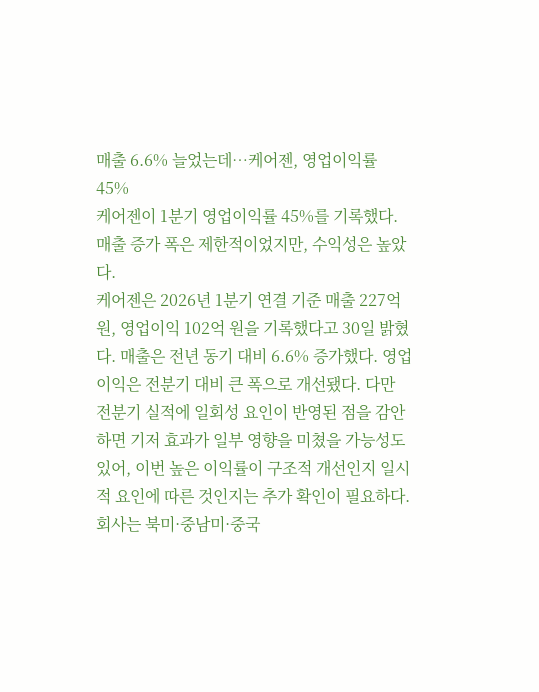매출 6.6% 늘었는데…케어젠, 영업이익률 45%
케어젠이 1분기 영업이익률 45%를 기록했다. 매출 증가 폭은 제한적이었지만, 수익성은 높았다.
케어젠은 2026년 1분기 연결 기준 매출 227억 원, 영업이익 102억 원을 기록했다고 30일 밝혔다. 매출은 전년 동기 대비 6.6% 증가했다. 영업이익은 전분기 대비 큰 폭으로 개선됐다. 다만 전분기 실적에 일회성 요인이 반영된 점을 감안하면 기저 효과가 일부 영향을 미쳤을 가능성도 있어, 이번 높은 이익률이 구조적 개선인지 일시적 요인에 따른 것인지는 추가 확인이 필요하다.
회사는 북미·중남미·중국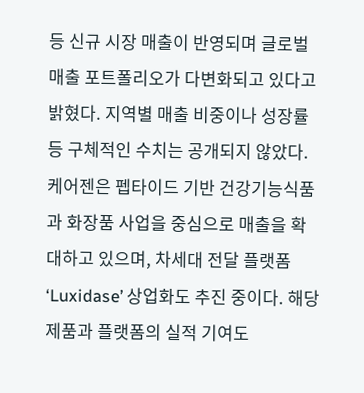등 신규 시장 매출이 반영되며 글로벌 매출 포트폴리오가 다변화되고 있다고 밝혔다. 지역별 매출 비중이나 성장률 등 구체적인 수치는 공개되지 않았다.
케어젠은 펩타이드 기반 건강기능식품과 화장품 사업을 중심으로 매출을 확대하고 있으며, 차세대 전달 플랫폼 ‘Luxidase’ 상업화도 추진 중이다. 해당 제품과 플랫폼의 실적 기여도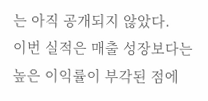는 아직 공개되지 않았다.
이번 실적은 매출 성장보다는 높은 이익률이 부각된 점에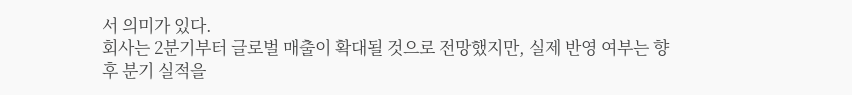서 의미가 있다.
회사는 2분기부터 글로벌 매출이 확대될 것으로 전망했지만, 실제 반영 여부는 향후 분기 실적을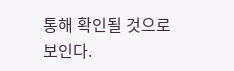통해 확인될 것으로 보인다.